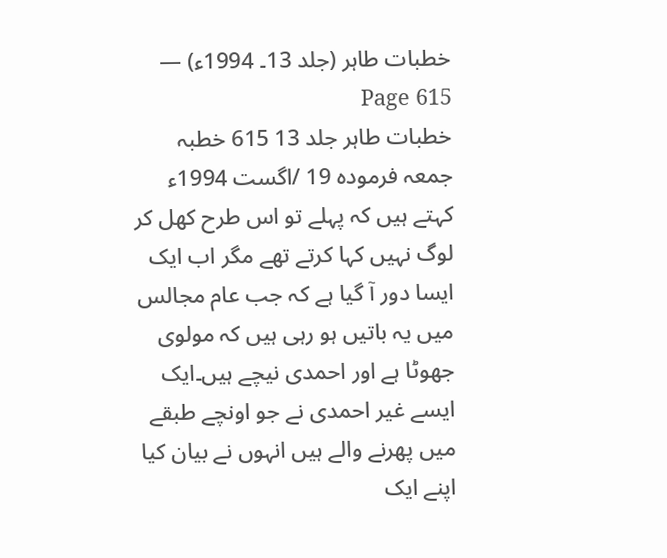خطبات طاہر (جلد 13۔ 1994ء) — Page 615
خطبات طاہر جلد 13 615 خطبہ جمعہ فرمودہ 19 /اگست 1994ء کہتے ہیں کہ پہلے تو اس طرح کھل کر لوگ نہیں کہا کرتے تھے مگر اب ایک ایسا دور آ گیا ہے کہ جب عام مجالس میں یہ باتیں ہو رہی ہیں کہ مولوی جھوٹا ہے اور احمدی نیچے ہیں۔ایک ایسے غیر احمدی نے جو اونچے طبقے میں پھرنے والے ہیں انہوں نے بیان کیا اپنے ایک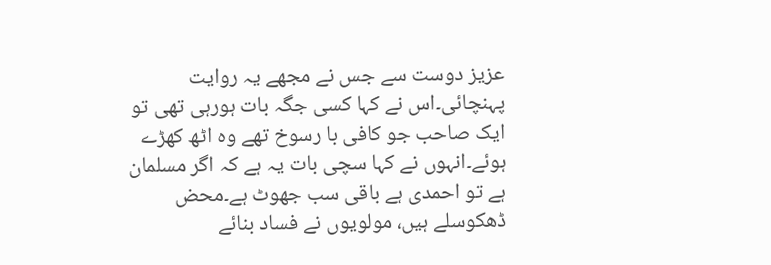عزیز دوست سے جس نے مجھے یہ روایت پہنچائی۔اس نے کہا کسی جگہ بات ہورہی تھی تو ایک صاحب جو کافی با رسوخ تھے وہ اٹھ کھڑے ہوئے۔انہوں نے کہا سچی بات یہ ہے کہ اگر مسلمان ہے تو احمدی ہے باقی سب جھوٹ ہے۔محض ڈھکوسلے ہیں، مولویوں نے فساد بنائے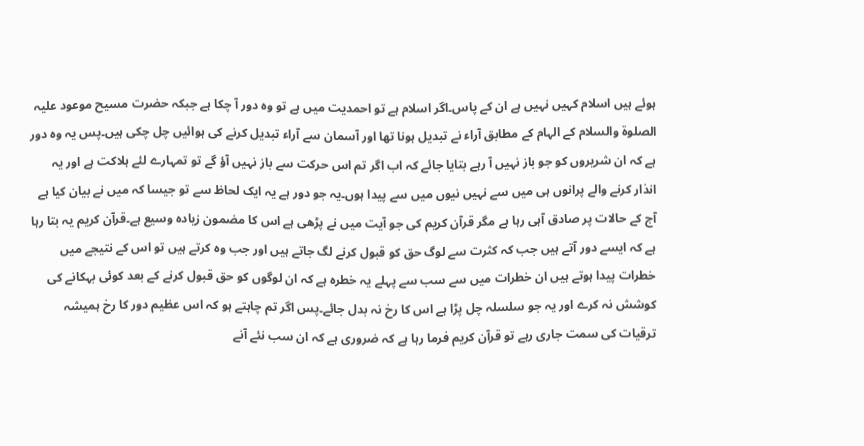ہوئے ہیں اسلام کہیں نہیں ہے ان کے پاس۔اگر اسلام ہے تو احمدیت میں ہے تو وہ دور آ چکا ہے جبکہ حضرت مسیح موعود علیہ الصلوۃ والسلام کے الہام کے مطابق آراء نے تبدیل ہونا تھا اور آسمان سے آراء تبدیل کرنے کی ہوائیں چل چکی ہیں۔پس یہ وہ دور ہے کہ ان شریروں کو جو باز نہیں آ رہے بتایا جائے کہ اب اگر تم اس حرکت سے باز نہیں آؤ گے تو تمہارے لئے ہلاکت ہے اور یہ انذار کرنے والے پرانوں ہی میں سے نہیں نیوں میں سے پیدا ہوں۔یہ جو دور ہے یہ ایک لحاظ سے تو جیسا کہ میں نے بیان کیا ہے آج کے حالات پر صادق آہی رہا ہے مگر قرآن کریم کی جو آیت میں نے پڑھی ہے اس کا مضمون زیادہ وسیع ہے۔قرآن کریم یہ بتا رہا ہے کہ ایسے دور آتے ہیں جب کہ کثرت سے لوگ حق کو قبول کرنے لگ جاتے ہیں اور جب وہ کرتے ہیں تو اس کے نتیجے میں خطرات پیدا ہوتے ہیں ان خطرات میں سے سب سے پہلے یہ خطرہ ہے کہ ان لوگوں کو حق قبول کرنے کے بعد کوئی بہکانے کی کوشش نہ کرے اور یہ جو سلسلہ چل پڑا ہے اس کا رخ نہ بدل جائے۔پس اگر تم چاہتے ہو کہ اس عظیم دور کا رخ ہمیشہ ترقیات کی سمت جاری رہے تو قرآن کریم فرما رہا ہے کہ ضروری ہے کہ ان سب نئے آنے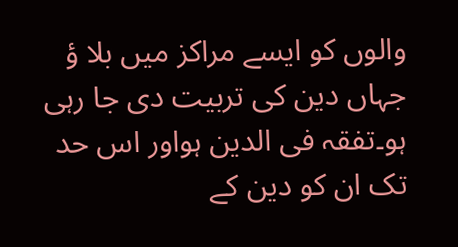والوں کو ایسے مراکز میں بلا ؤ جہاں دین کی تربیت دی جا رہی ہو۔تفقہ فی الدین ہواور اس حد تک ان کو دین کے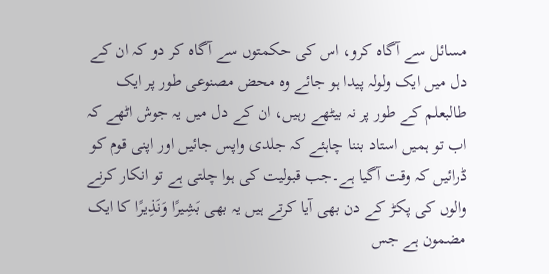مسائل سے آگاہ کرو، اس کی حکمتوں سے آگاہ کر دو کہ ان کے دل میں ایک ولولہ پیدا ہو جائے وہ محض مصنوعی طور پر ایک طالبعلم کے طور پر نہ بیٹھے رہیں، ان کے دل میں یہ جوش اٹھے کہ اب تو ہمیں استاد بننا چاہئے کہ جلدی واپس جائیں اور اپنی قوم کو ڈرائیں کہ وقت آگیا ہے۔جب قبولیت کی ہوا چلتی ہے تو انکار کرنے والوں کی پکڑ کے دن بھی آیا کرتے ہیں یہ بھی بَشِيرًا وَنَذِيرًا کا ایک مضمون ہے جس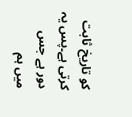کو تاریخ ثابت کرتی ہے۔پس یہ دور ہے جس میں ہم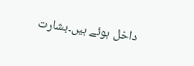داخل ہوئے ہیں۔بشارت